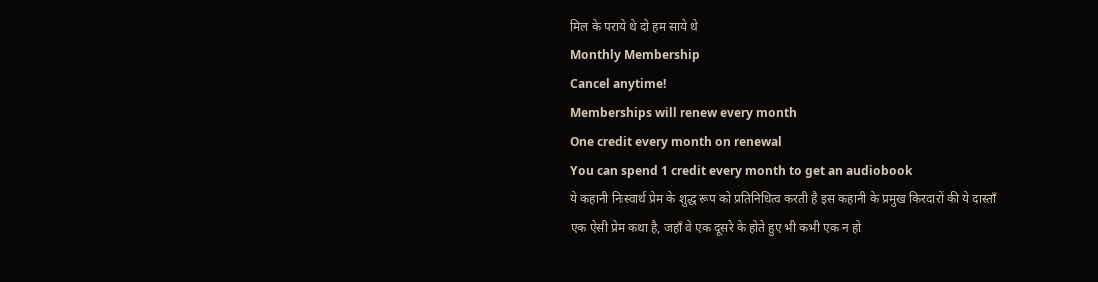मिल के पराये थे दो हम साये थे
Monthly Membership
Cancel anytime!
Memberships will renew every month
One credit every month on renewal
You can spend 1 credit every month to get an audiobook
ये कहानी निःस्वार्थ प्रेम के शुद्ध रूप को प्रतिनिधित्व करती है इस कहानी के प्रमुख किरदारों की ये दास्ताँ एक ऐसी प्रेम कथा है, जहाँ वे एक दूसरे के होते हुए भी कभी एक न हो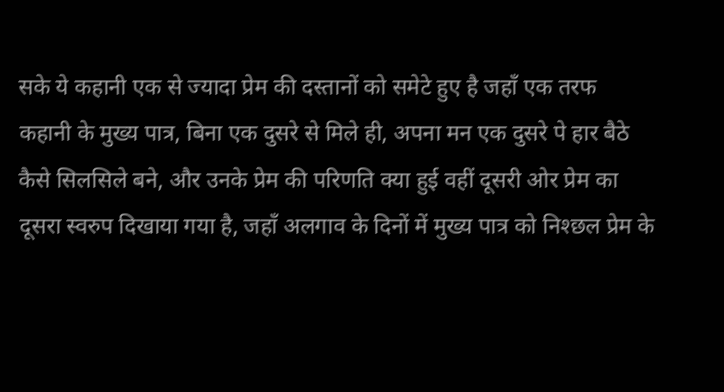सके ये कहानी एक से ज्यादा प्रेम की दस्तानों को समेटे हुए है जहाँ एक तरफ कहानी के मुख्य पात्र, बिना एक दुसरे से मिले ही, अपना मन एक दुसरे पे हार बैठे कैसे सिलसिले बने, और उनके प्रेम की परिणति क्या हुई वहीं दूसरी ओर प्रेम का दूसरा स्वरुप दिखाया गया है, जहाँ अलगाव के दिनों में मुख्य पात्र को निश्छल प्रेम के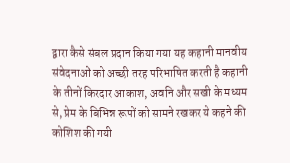द्वारा कैसे संबल प्रदान किया गया यह कहानी मानवीय संवेदनाओं को अच्छी तरह परिभाषित करती है कहानी के तीनों किरदार आकाश, अवनि और सखी के मध्यम से, प्रेम के बिभिन्न रूपों को सामने रखकर ये कहने की कोशिश की गयी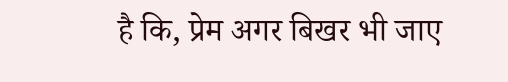है कि, प्रेम अगर बिखर भी जाए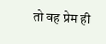तो वह प्रेम ही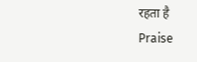रहता है
Praise